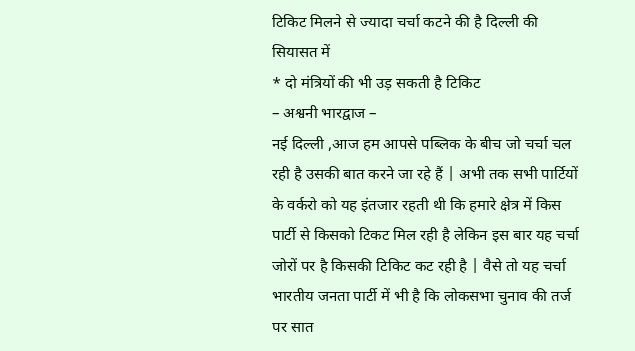टिकिट मिलने से ज्यादा चर्चा कटने की है दिल्ली की सियासत में
* दो मंत्रियों की भी उड़ सकती है टिकिट
– अश्वनी भारद्वाज –
नई दिल्ली ,आज हम आपसे पब्लिक के बीच जो चर्चा चल रही है उसकी बात करने जा रहे हैं | अभी तक सभी पार्टियों के वर्करो को यह इंतजार रहती थी कि हमारे क्षेत्र में किस पार्टी से किसको टिकट मिल रही है लेकिन इस बार यह चर्चा जोरों पर है किसकी टिकिट कट रही है | वैसे तो यह चर्चा भारतीय जनता पार्टी में भी है कि लोकसभा चुनाव की तर्ज पर सात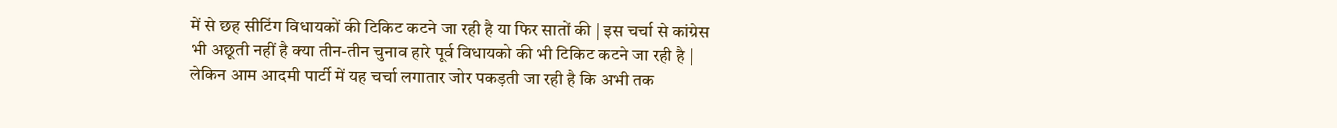में से छह सीटिंग विधायकों की टिकिट कटने जा रही है या फिर सातों की | इस चर्चा से कांग्रेस भी अछूती नहीं है क्या तीन-तीन चुनाव हारे पूर्व विधायको की भी टिकिट कटने जा रही है | लेकिन आम आदमी पार्टी में यह चर्चा लगातार जोर पकड़ती जा रही है कि अभी तक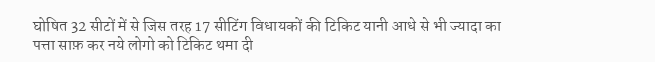घोषित 32 सीटों में से जिस तरह 17 सीटिंग विधायकों की टिकिट यानी आधे से भी ज्यादा का पत्ता साफ़ कर नये लोगो को टिकिट थमा दी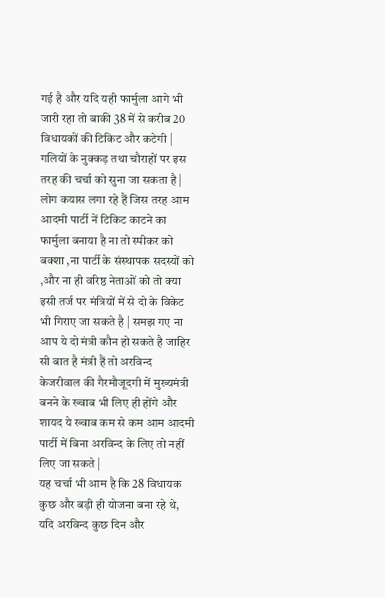गई है और यदि यही फार्मुला आगे भी जारी रहा तो बाकी 38 में से करीब 20 विधायकों की टिकिट और कटेगी |
गलियों के नुक्कड़ तथा चौराहों पर इस तरह की चर्चा को सुना जा सकता है | लोग कयास लगा रहे हैं जिस तरह आम आदमी पार्टी नें टिकिट काटने का फार्मुला बनाया है ना तो स्पीकर को बक्शा ,ना पार्टी के संस्थापक सदस्यों को ,और ना ही वरिष्ठ नेताओं को तो क्या इसी तर्ज पर मंत्रियों में से दो के विकेट भी गिराए जा सकते है | समझ गए ना आप ये दो मंत्री कौन हो सकते है जाहिर सी बात है मंत्री हैं तो अरविन्द केजरीवाल की गैरमौजूदगी में मुख्यमंत्री बनने के ख्वाब भी लिए ही होंगे और शायद ये ख्वाब कम से कम आम आदमी पार्टी में बिना अरविन्द के लिए तो नहीं लिए जा सकते |
यह चर्चा भी आम है कि 28 विधायक कुछ और बड़ी ही योजना बना रहे थे, यदि अरविन्द कुछ दिन और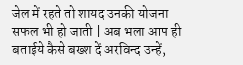जेल में रहते तो शायद उनकी योजना सफल भी हो जाती | अब भला आप ही बताईये कैसे बख्श दें अरविन्द उन्हें,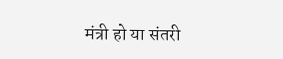मंत्री हो या संतरी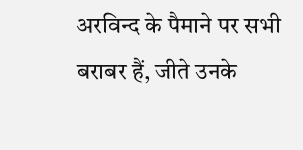अरविन्द के पैमाने पर सभी बराबर हैं, जीते उनके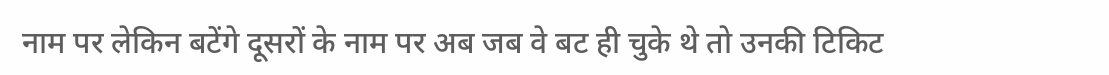नाम पर लेकिन बटेंगे दूसरों के नाम पर अब जब वे बट ही चुके थे तो उनकी टिकिट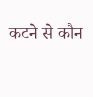कटने से कौन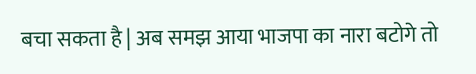बचा सकता है | अब समझ आया भाजपा का नारा बटोगे तो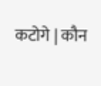कटोगे | कौन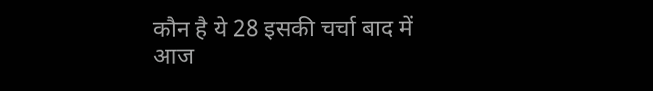कौन है ये 28 इसकी चर्चा बाद में आज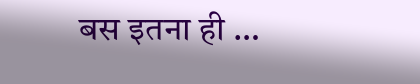बस इतना ही …